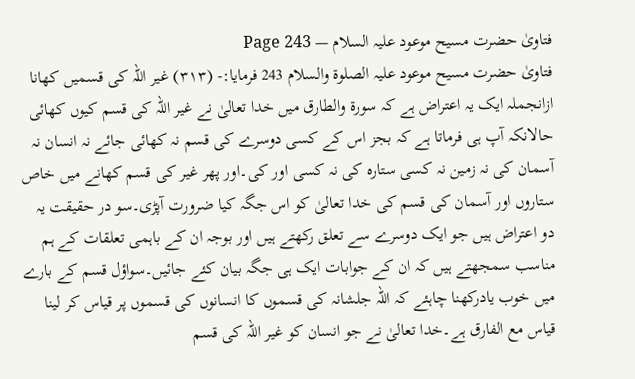فتاویٰ حضرت مسیح موعود علیہ السلام — Page 243
فتاویٰ حضرت مسیح موعود علیہ الصلوۃ والسلام 243 فرمایا:- (۳۱۳) غیر اللہ کی قسمیں کھانا ازانجملہ ایک یہ اعتراض ہے کہ سورۃ والطارق میں خدا تعالیٰ نے غیر اللہ کی قسم کیوں کھائی حالانکہ آپ ہی فرماتا ہے کہ بجز اس کے کسی دوسرے کی قسم نہ کھائی جائے نہ انسان نہ آسمان کی نہ زمین نہ کسی ستارہ کی نہ کسی اور کی۔اور پھر غیر کی قسم کھانے میں خاص ستاروں اور آسمان کی قسم کی خدا تعالیٰ کو اس جگہ کیا ضرورت آپڑی۔سو در حقیقت یہ دو اعتراض ہیں جو ایک دوسرے سے تعلق رکھتے ہیں اور بوجہ ان کے باہمی تعلقات کے ہم مناسب سمجھتے ہیں کہ ان کے جوابات ایک ہی جگہ بیان کئے جائیں۔سواؤل قسم کے بارے میں خوب یادرکھنا چاہئے کہ اللہ جلشانہ کی قسموں کا انسانوں کی قسموں پر قیاس کر لینا قیاس مع الفارق ہے۔خدا تعالیٰ نے جو انسان کو غیر اللہ کی قسم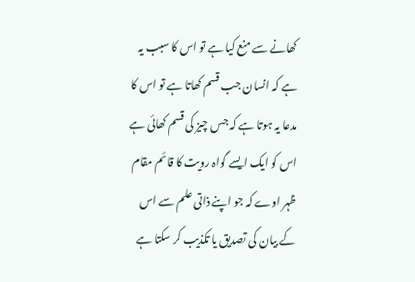کھانے سے منع کیا ہے تو اس کا سبب یہ ہے کہ انسان جب قسم کھاتا ہے تو اس کا مدعا یہ ہوتا ہے کہ جس چیز کی قسم کھائی ہے اس کو ایک ایسے گواہ رویت کا قائم مقام ظہر اوے کہ جو اپنے ذاتی علم سے اس کے بیان کی تصدیق یا تکذیب کر سکتا ہے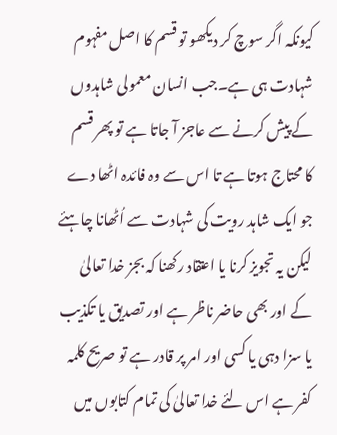کیونکہ اگر سوچ کر دیکھو تو قسم کا اصل مفہوم شہادت ہی ہے۔جب انسان معمولی شاہدوں کے پیش کرنے سے عاجز آ جاتا ہے تو پھر قسم کا محتاج ہوتا ہے تا اس سے وہ فائدہ اٹھا دے جو ایک شاہد رویت کی شہادت سے اُٹھانا چاہئے لیکن یہ تجویز کرنا یا اعتقاد رکھنا کہ بجز خدا تعالیٰ کے اور بھی حاضر ناظر ہے اور تصدیق یا تکذیب یا سزا دہی یا کسی اور امر پر قادر ہے تو صریح کلمہ کفر ہے اس لئے خدا تعالیٰ کی تمام کتابوں میں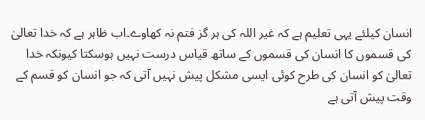انسان کیلئے یہی تعلیم ہے کہ غیر اللہ کی ہر گز فتم نہ کھاوے۔اب ظاہر ہے کہ خدا تعالیٰ کی قسموں کا انسان کی قسموں کے ساتھ قیاس درست نہیں ہوسکتا کیونکہ خدا تعالیٰ کو انسان کی طرح کوئی ایسی مشکل پیش نہیں آتی کہ جو انسان کو قسم کے وقت پیش آتی ہے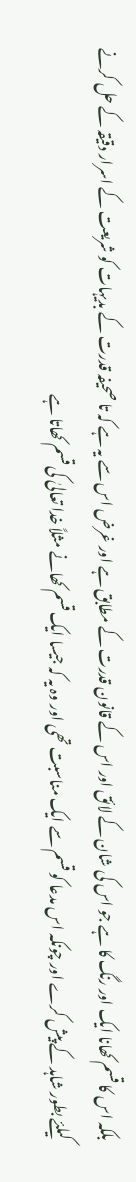بلکہ اس کا قسم کھانا ایک اور رنگ کا ہے جو اس کی شان کے لائق اور اس کے قانون قدرت کے مطابق ہے اور غرض اس سے یہ ہے کہ تا صحیفہ قدرت کے بدیہات کو شریعت کے اسرار دقیقہ کے حل کرنے کیلئے بطور شاہد کے پیش کرے اور چونکہ اس مدعا کو قسم سے ایک مناسبت تھی اور وہ یہ کہ جیسا ایک قسم کھانے مثلاً خدا تعالیٰ کی قسم کھاتا ہے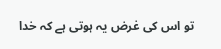تو اس کی غرض یہ ہوتی ہے کہ خدا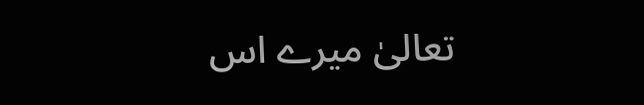تعالیٰ میرے اس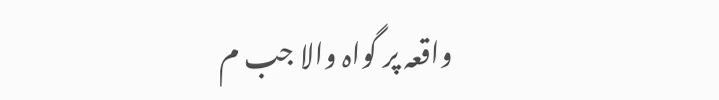واقعہ پر گواہ والا جب م